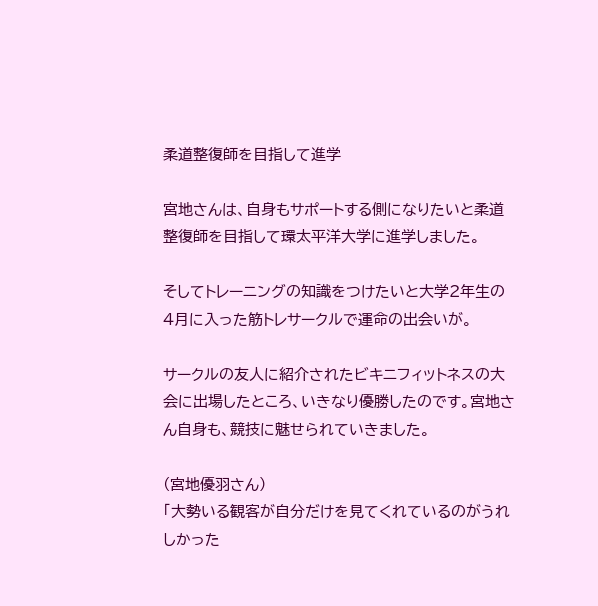柔道整復師を目指して進学

宮地さんは、自身もサポートする側になりたいと柔道整復師を目指して環太平洋大学に進学しました。

そしてトレーニングの知識をつけたいと大学2年生の4月に入った筋トレサークルで運命の出会いが。

サークルの友人に紹介されたビキニフィットネスの大会に出場したところ、いきなり優勝したのです。宮地さん自身も、競技に魅せられていきました。

(宮地優羽さん)
「大勢いる観客が自分だけを見てくれているのがうれしかった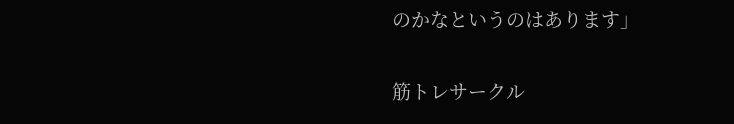のかなというのはあります」

筋トレサークル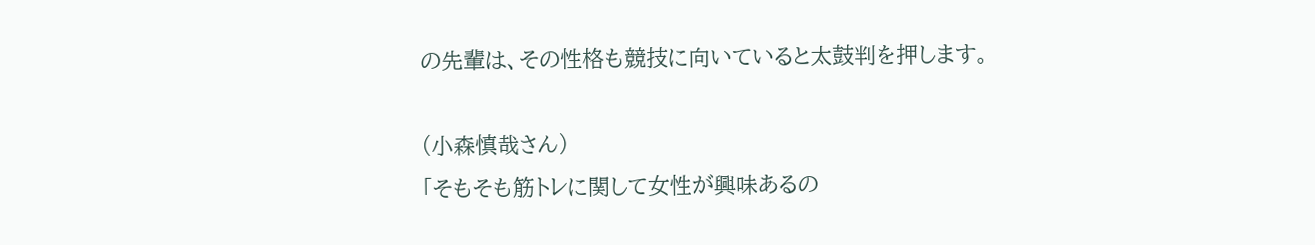の先輩は、その性格も競技に向いていると太鼓判を押します。

(小森慎哉さん)
「そもそも筋トレに関して女性が興味あるの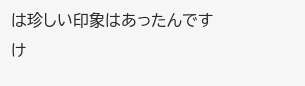は珍しい印象はあったんですけ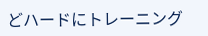どハードにトレーニング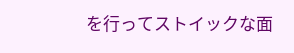を行ってストイックな面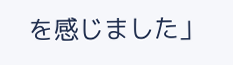を感じました」